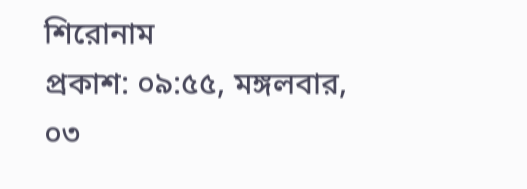শিরোনাম
প্রকাশ: ০৯:৫৫, মঙ্গলবার, ০৩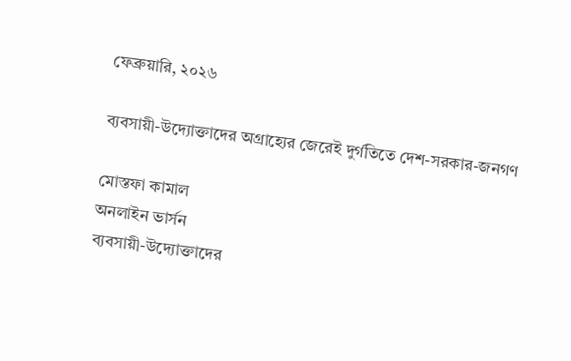ফেব্রুয়ারি, ২০২৬

ব্যবসায়ী-উদ্যোক্তাদের অগ্রাহ্যের জেরেই দুর্গতিতে দেশ-সরকার-জনগণ

মোস্তফা কামাল
অনলাইন ভার্সন
ব্যবসায়ী-উদ্যোক্তাদের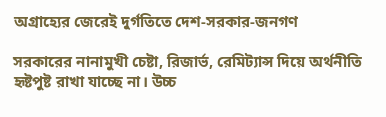অগ্রাহ্যের জেরেই দুর্গতিতে দেশ-সরকার-জনগণ

সরকারের নানামুখী চেষ্টা, রিজার্ভ, রেমিট্যান্স দিয়ে অর্থনীতি হৃষ্টপুষ্ট রাখা যাচ্ছে না। উচ্চ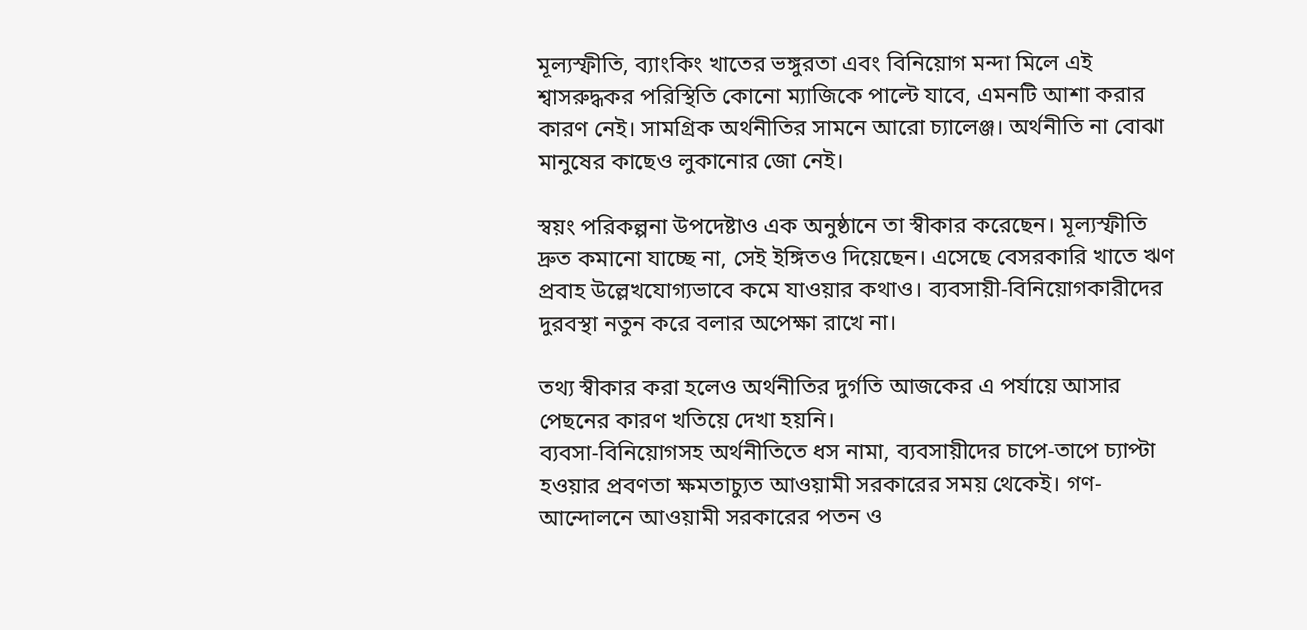মূল্যস্ফীতি, ব্যাংকিং খাতের ভঙ্গুরতা এবং বিনিয়োগ মন্দা মিলে এই শ্বাসরুদ্ধকর পরিস্থিতি কোনো ম্যাজিকে পাল্টে যাবে, এমনটি আশা করার কারণ নেই। সামগ্রিক অর্থনীতির সামনে আরো চ্যালেঞ্জ। অর্থনীতি না বোঝা মানুষের কাছেও লুকানোর জো নেই।

স্বয়ং পরিকল্পনা উপদেষ্টাও এক অনুষ্ঠানে তা স্বীকার করেছেন। মূল্যস্ফীতি দ্রুত কমানো যাচ্ছে না, সেই ইঙ্গিতও দিয়েছেন। এসেছে বেসরকারি খাতে ঋণ প্রবাহ উল্লেখযোগ্যভাবে কমে যাওয়ার কথাও। ব্যবসায়ী-বিনিয়োগকারীদের দুরবস্থা নতুন করে বলার অপেক্ষা রাখে না।

তথ্য স্বীকার করা হলেও অর্থনীতির দুর্গতি আজকের এ পর্যায়ে আসার পেছনের কারণ খতিয়ে দেখা হয়নি।
ব্যবসা-বিনিয়োগসহ অর্থনীতিতে ধস নামা, ব্যবসায়ীদের চাপে-তাপে চ্যাপ্টা হওয়ার প্রবণতা ক্ষমতাচ্যুত আওয়ামী সরকারের সময় থেকেই। গণ-আন্দোলনে আওয়ামী সরকারের পতন ও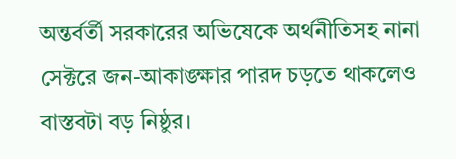অন্তর্বর্তী সরকারের অভিষেকে অর্থনীতিসহ নানা সেক্টরে জন-আকাঙ্ক্ষার পারদ চড়তে থাকলেও বাস্তবটা বড় নিষ্ঠুর।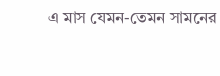এ মাস যেমন-তেমন সামনের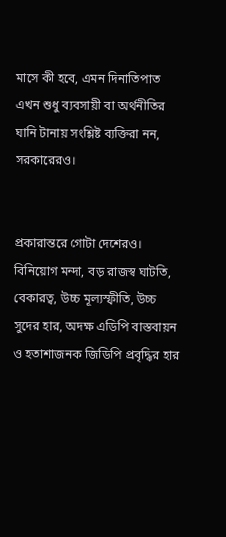মাসে কী হবে, এমন দিনাতিপাত এখন শুধু ব্যবসায়ী বা অর্থনীতির ঘানি টানায় সংশ্লিষ্ট ব্যক্তিরা নন, সরকারেরও।


প্রকারান্তরে গোটা দেশেরও। বিনিয়োগ মন্দা, বড় রাজস্ব ঘাটতি, বেকারত্ব, উচ্চ মূল্যস্ফীতি, উচ্চ সুদের হার, অদক্ষ এডিপি বাস্তবায়ন ও হতাশাজনক জিডিপি প্রবৃদ্ধির হার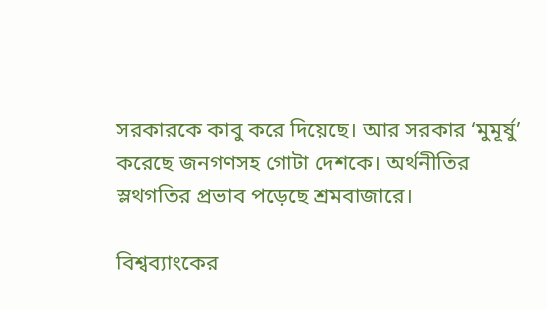সরকারকে কাবু করে দিয়েছে। আর সরকার ‘মুমূর্ষু’ করেছে জনগণসহ গোটা দেশকে। অর্থনীতির স্লথগতির প্রভাব পড়েছে শ্রমবাজারে।

বিশ্বব্যাংকের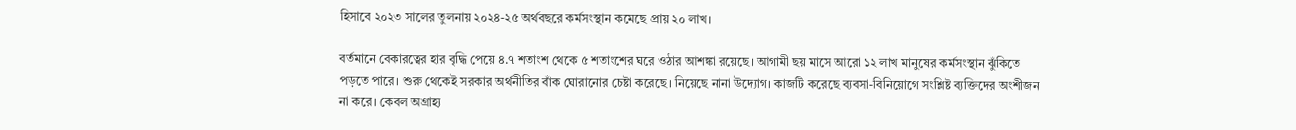হিসাবে ২০২৩ সালের তুলনায় ২০২৪-২৫ অর্থবছরে কর্মসংস্থান কমেছে প্রায় ২০ লাখ।

বর্তমানে বেকারত্বের হার বৃদ্ধি পেয়ে ৪.৭ শতাংশ থেকে ৫ শতাংশের ঘরে ওঠার আশঙ্কা রয়েছে। আগামী ছয় মাসে আরো ১২ লাখ মানুষের কর্মসংস্থান ঝুঁকিতে পড়তে পারে। শুরু থেকেই সরকার অর্থনীতির বাঁক ঘোরানোর চেষ্টা করেছে। নিয়েছে নানা উদ্যোগ। কাজটি করেছে ব্যবসা-বিনিয়োগে সংশ্লিষ্ট ব্যক্তিদের অংশীজন না করে। কেবল অগ্রাহ্য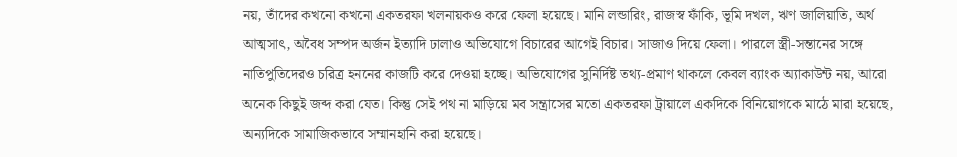নয়, তাঁদের কখনো কখনো একতরফা খলনায়কও করে ফেলা হয়েছে। মানি লন্ডারিং, রাজস্ব ফাঁকি, ভূমি দখল, ঋণ জালিয়াতি, অর্থ আত্মসাৎ, অবৈধ সম্পদ অর্জন ইত্যাদি ঢালাও অভিযোগে বিচারের আগেই বিচার। সাজাও দিয়ে ফেলা। পারলে স্ত্রী-সন্তানের সঙ্গে নাতিপুতিদেরও চরিত্র হননের কাজটি করে দেওয়া হচ্ছে। অভিযোগের সুনির্দিষ্ট তথ্য-প্রমাণ থাকলে কেবল ব্যাংক অ্যাকাউন্ট নয়, আরো অনেক কিছুই জব্দ করা যেত। কিন্তু সেই পথ না মাড়িয়ে মব সন্ত্রাসের মতো একতরফা ট্রায়ালে একদিকে বিনিয়োগকে মাঠে মারা হয়েছে, অন্যদিকে সামাজিকভাবে সম্মানহানি করা হয়েছে।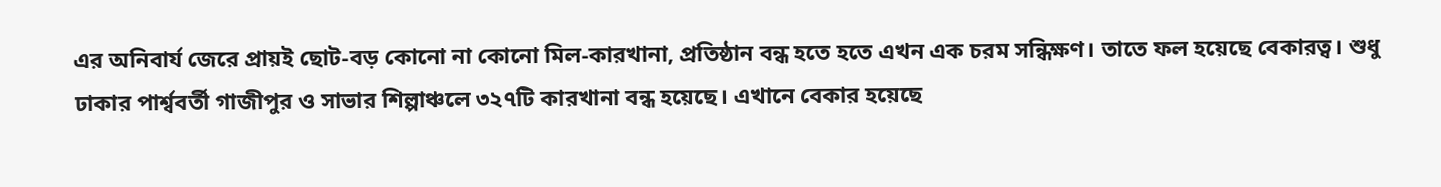এর অনিবার্য জেরে প্রায়ই ছোট-বড় কোনো না কোনো মিল-কারখানা, প্রতিষ্ঠান বন্ধ হতে হতে এখন এক চরম সন্ধিক্ষণ। তাতে ফল হয়েছে বেকারত্ব। শুধু ঢাকার পার্শ্ববর্তী গাজীপুর ও সাভার শিল্পাঞ্চলে ৩২৭টি কারখানা বন্ধ হয়েছে। এখানে বেকার হয়েছে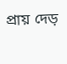প্রায় দেড়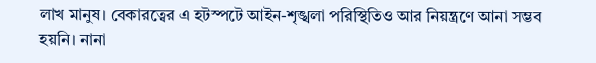লাখ মানুষ। বেকারত্বের এ হটস্পটে আইন-শৃঙ্খলা পরিস্থিতিও আর নিয়ন্ত্রণে আনা সম্ভব হয়নি। নানা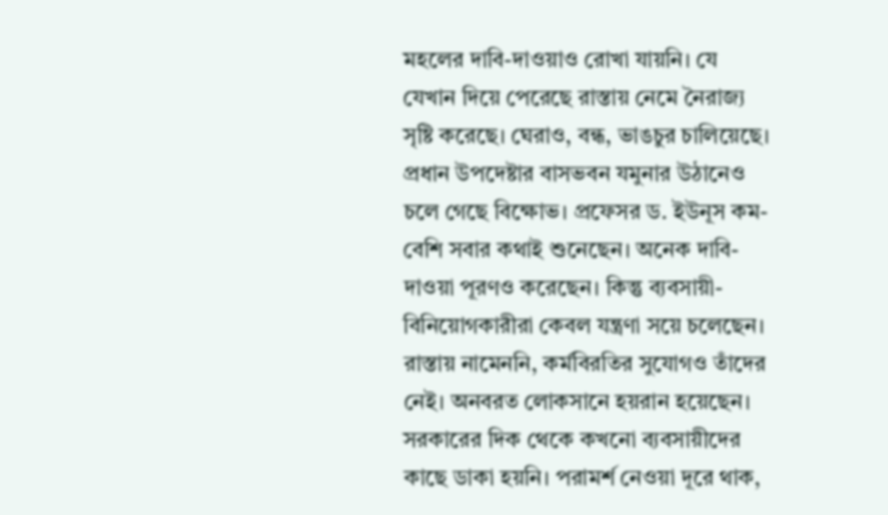মহলের দাবি-দাওয়াও রোখা যায়নি। যে যেখান দিয়ে পেরেছে রাস্তায় নেমে নৈরাজ্য সৃষ্টি করেছে। ঘেরাও, বন্ধ, ভাঙচুর চালিয়েছে। প্রধান উপদেষ্টার বাসভবন যমুনার উঠানেও চলে গেছে বিক্ষোভ। প্রফেসর ড. ইউনূস কম-বেশি সবার কথাই শুনেছেন। অনেক দাবি-দাওয়া পূরণও করেছেন। কিন্তু ব্যবসায়ী-বিনিয়োগকারীরা কেবল যন্ত্রণা সয়ে চলেছেন। রাস্তায় নামেননি, কর্মবিরতির সুযোগও তাঁদের নেই। অনবরত লোকসানে হয়রান হয়েছেন। সরকারের দিক থেকে কখনো ব্যবসায়ীদের কাছে ডাকা হয়নি। পরামর্শ নেওয়া দূরে থাক,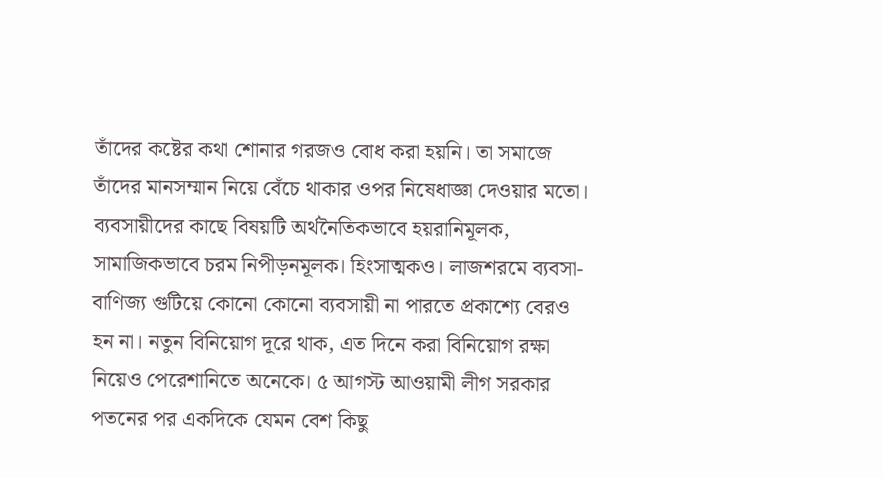তাঁদের কষ্টের কথা শোনার গরজও বোধ করা হয়নি। তা সমাজে তাঁদের মানসম্মান নিয়ে বেঁচে থাকার ওপর নিষেধাজ্ঞা দেওয়ার মতো। ব্যবসায়ীদের কাছে বিষয়টি অর্থনৈতিকভাবে হয়রানিমূলক, সামাজিকভাবে চরম নিপীড়নমূলক। হিংসাত্মকও। লাজশরমে ব্যবসা-বাণিজ্য গুটিয়ে কোনো কোনো ব্যবসায়ী না পারতে প্রকাশ্যে বেরও হন না। নতুন বিনিয়োগ দূরে থাক, এত দিনে করা বিনিয়োগ রক্ষা নিয়েও পেরেশানিতে অনেকে। ৫ আগস্ট আওয়ামী লীগ সরকার পতনের পর একদিকে যেমন বেশ কিছু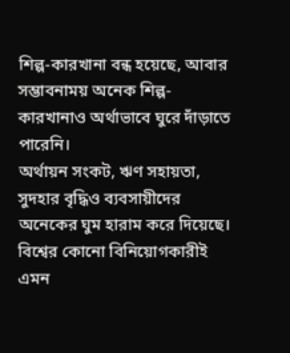শিল্প-কারখানা বন্ধ হয়েছে, আবার সম্ভাবনাময় অনেক শিল্প-কারখানাও অর্থাভাবে ঘুরে দাঁড়াতে পারেনি।
অর্থায়ন সংকট, ঋণ সহায়তা, সুদহার বৃদ্ধিও ব্যবসায়ীদের অনেকের ঘুম হারাম করে দিয়েছে। বিশ্বের কোনো বিনিয়োগকারীই এমন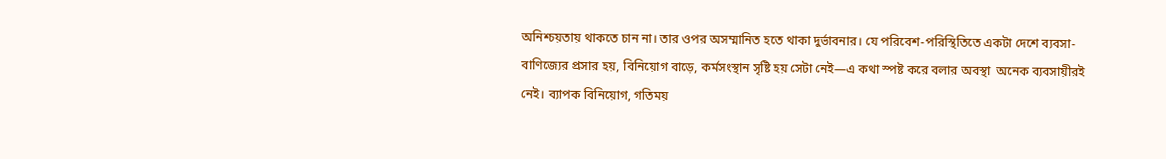অনিশ্চয়তায় থাকতে চান না। তার ওপর অসম্মানিত হতে থাকা দুর্ভাবনার। যে পরিবেশ-পরিস্থিতিতে একটা দেশে ব্যবসা-বাণিজ্যের প্রসার হয়, বিনিয়োগ বাড়ে, কর্মসংস্থান সৃষ্টি হয় সেটা নেই—এ কথা স্পষ্ট করে বলার অবস্থা  অনেক ব্যবসায়ীরই নেই। ব্যাপক বিনিয়োগ, গতিময়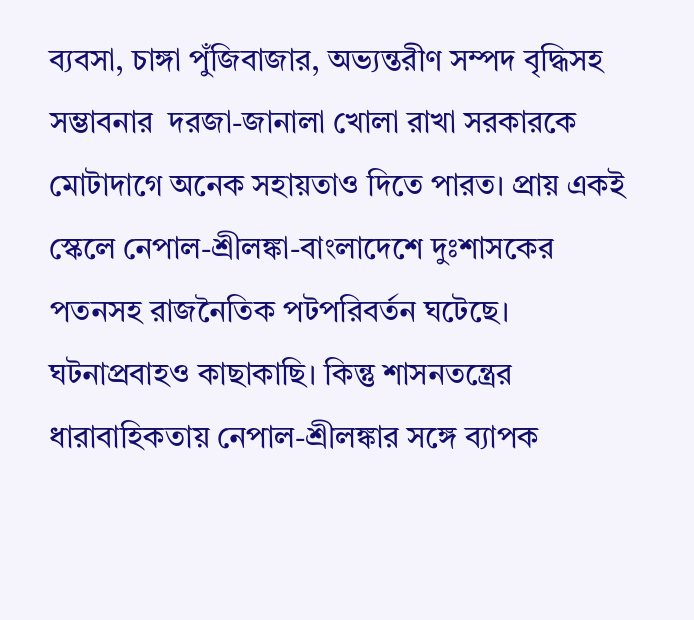ব্যবসা, চাঙ্গা পুঁজিবাজার, অভ্যন্তরীণ সম্পদ বৃদ্ধিসহ সম্ভাবনার  দরজা-জানালা খোলা রাখা সরকারকে মোটাদাগে অনেক সহায়তাও দিতে পারত। প্রায় একই স্কেলে নেপাল-শ্রীলঙ্কা-বাংলাদেশে দুঃশাসকের পতনসহ রাজনৈতিক পটপরিবর্তন ঘটেছে। ঘটনাপ্রবাহও কাছাকাছি। কিন্তু শাসনতন্ত্রের ধারাবাহিকতায় নেপাল-শ্রীলঙ্কার সঙ্গে ব্যাপক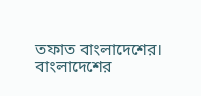তফাত বাংলাদেশের। বাংলাদেশের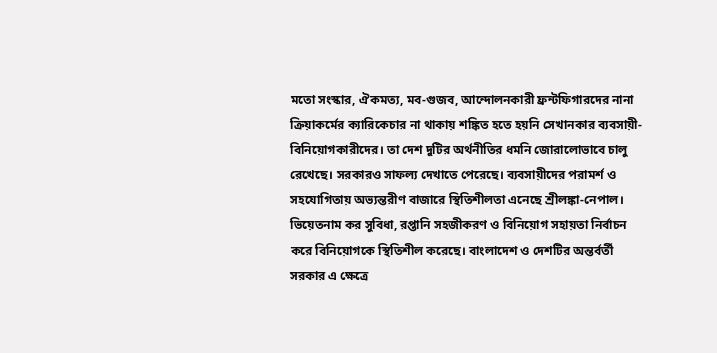মতো সংস্কার, ঐকমত্য, মব-গুজব, আন্দোলনকারী ফ্রন্টফিগারদের নানা ক্রিয়াকর্মের ক্যারিকেচার না থাকায় শঙ্কিত হতে হয়নি সেখানকার ব্যবসায়ী-বিনিয়োগকারীদের। তা দেশ দুটির অর্থনীতির ধমনি জোরালোভাবে চালু রেখেছে। সরকারও সাফল্য দেখাতে পেরেছে। ব্যবসায়ীদের পরামর্শ ও সহযোগিতায় অভ্যন্তরীণ বাজারে স্থিতিশীলতা এনেছে শ্রীলঙ্কা-নেপাল। ভিয়েতনাম কর সুবিধা, রপ্তানি সহজীকরণ ও বিনিয়োগ সহায়তা নির্বাচন করে বিনিয়োগকে স্থিতিশীল করেছে। বাংলাদেশ ও দেশটির অন্তর্বর্তী সরকার এ ক্ষেত্রে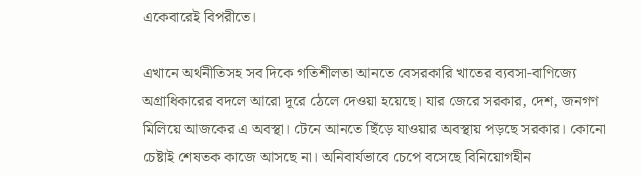একেবারেই বিপরীতে।

এখানে অর্থনীতিসহ সব দিকে গতিশীলতা আনতে বেসরকারি খাতের ব্যবসা-বাণিজ্যে অগ্রাধিকারের বদলে আরো দূরে ঠেলে দেওয়া হয়েছে। যার জেরে সরকার, দেশ, জনগণ মিলিয়ে আজকের এ অবস্থা। টেনে আনতে ছিঁড়ে যাওয়ার অবস্থায় পড়ছে সরকার। কোনো চেষ্টাই শেষতক কাজে আসছে না। অনিবার্যভাবে চেপে বসেছে বিনিয়োগহীন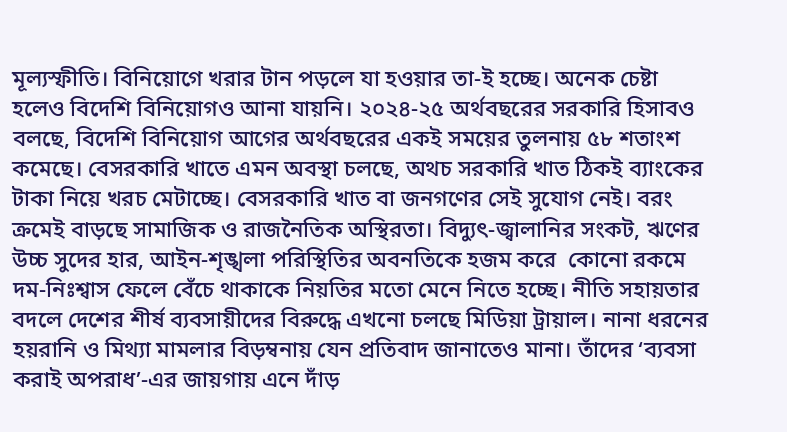মূল্যস্ফীতি। বিনিয়োগে খরার টান পড়লে যা হওয়ার তা-ই হচ্ছে। অনেক চেষ্টা হলেও বিদেশি বিনিয়োগও আনা যায়নি। ২০২৪-২৫ অর্থবছরের সরকারি হিসাবও বলছে, বিদেশি বিনিয়োগ আগের অর্থবছরের একই সময়ের তুলনায় ৫৮ শতাংশ কমেছে। বেসরকারি খাতে এমন অবস্থা চলছে, অথচ সরকারি খাত ঠিকই ব্যাংকের টাকা নিয়ে খরচ মেটাচ্ছে। বেসরকারি খাত বা জনগণের সেই সুযোগ নেই। বরং ক্রমেই বাড়ছে সামাজিক ও রাজনৈতিক অস্থিরতা। বিদ্যুৎ-জ্বালানির সংকট, ঋণের উচ্চ সুদের হার, আইন-শৃঙ্খলা পরিস্থিতির অবনতিকে হজম করে  কোনো রকমে দম-নিঃশ্বাস ফেলে বেঁচে থাকাকে নিয়তির মতো মেনে নিতে হচ্ছে। নীতি সহায়তার বদলে দেশের শীর্ষ ব্যবসায়ীদের বিরুদ্ধে এখনো চলছে মিডিয়া ট্রায়াল। নানা ধরনের হয়রানি ও মিথ্যা মামলার বিড়ম্বনায় যেন প্রতিবাদ জানাতেও মানা। তাঁদের ‘ব্যবসা করাই অপরাধ’-এর জায়গায় এনে দাঁড়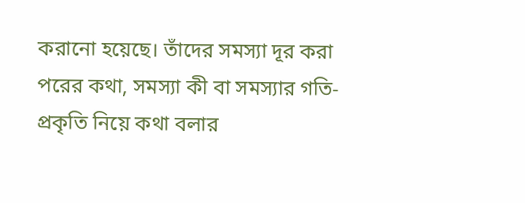করানো হয়েছে। তাঁদের সমস্যা দূর করা পরের কথা, সমস্যা কী বা সমস্যার গতি-প্রকৃতি নিয়ে কথা বলার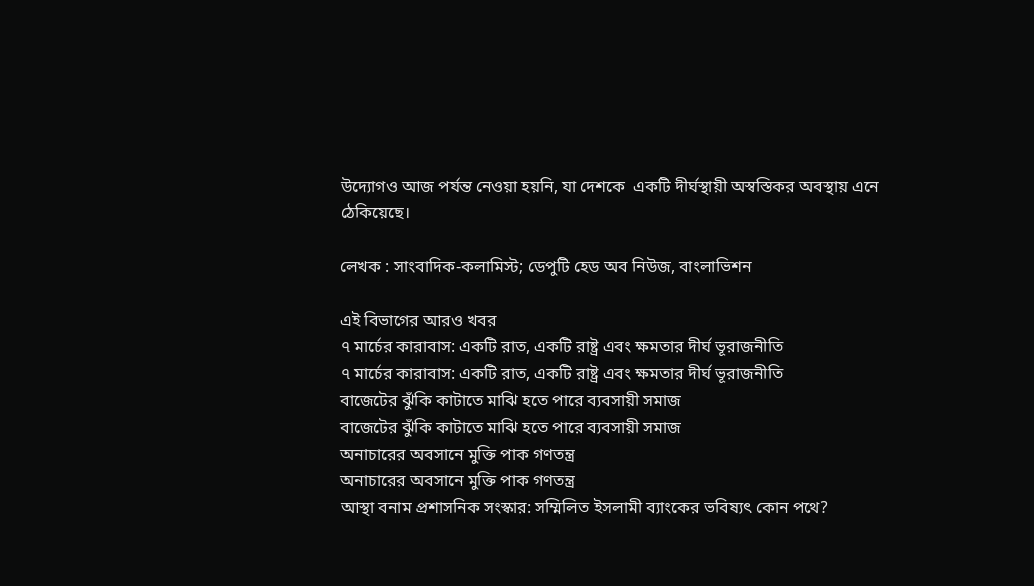উদ্যোগও আজ পর্যন্ত নেওয়া হয়নি, যা দেশকে  একটি দীর্ঘস্থায়ী অস্বস্তিকর অবস্থায় এনে ঠেকিয়েছে।

লেখক : সাংবাদিক-কলামিস্ট; ডেপুটি হেড অব নিউজ, বাংলাভিশন

এই বিভাগের আরও খবর
৭ মার্চের কারাবাস: একটি রাত, একটি রাষ্ট্র এবং ক্ষমতার দীর্ঘ ভূরাজনীতি
৭ মার্চের কারাবাস: একটি রাত, একটি রাষ্ট্র এবং ক্ষমতার দীর্ঘ ভূরাজনীতি
বাজেটের ঝুঁকি কাটাতে মাঝি হতে পারে ব্যবসায়ী সমাজ
বাজেটের ঝুঁকি কাটাতে মাঝি হতে পারে ব্যবসায়ী সমাজ
অনাচারের অবসানে মুক্তি পাক গণতন্ত্র
অনাচারের অবসানে মুক্তি পাক গণতন্ত্র
আস্থা বনাম প্রশাসনিক সংস্কার: সম্মিলিত ইসলামী ব্যাংকের ভবিষ্যৎ কোন পথে?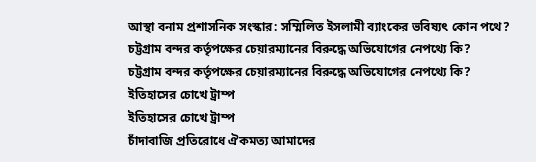আস্থা বনাম প্রশাসনিক সংস্কার: সম্মিলিত ইসলামী ব্যাংকের ভবিষ্যৎ কোন পথে?
চট্টগ্রাম বন্দর কর্তৃপক্ষের চেয়ারম্যানের বিরুদ্ধে অভিযোগের নেপথ্যে কি?
চট্টগ্রাম বন্দর কর্তৃপক্ষের চেয়ারম্যানের বিরুদ্ধে অভিযোগের নেপথ্যে কি?
ইতিহাসের চোখে ট্রাম্প
ইতিহাসের চোখে ট্রাম্প
চাঁদাবাজি প্রতিরোধে ঐকমত্য আমাদের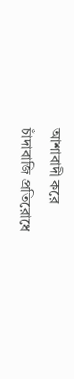আশাবাদী করে
চাঁদাবাজি প্রতিরোধে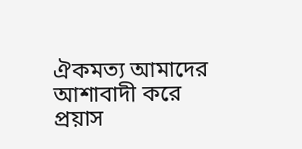ঐকমত্য আমাদের আশাবাদী করে
প্রয়াস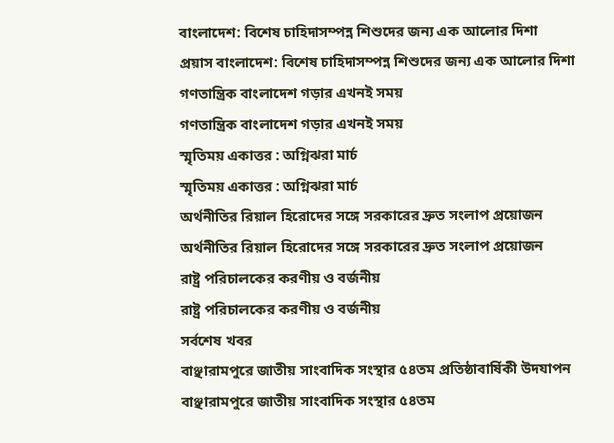বাংলাদেশ: বিশেষ চাহিদাসম্পন্ন শিশুদের জন্য এক আলোর দিশা
প্রয়াস বাংলাদেশ: বিশেষ চাহিদাসম্পন্ন শিশুদের জন্য এক আলোর দিশা
গণতান্ত্রিক বাংলাদেশ গড়ার এখনই সময়
গণতান্ত্রিক বাংলাদেশ গড়ার এখনই সময়
স্মৃতিময় একাত্তর : অগ্নিঝরা মার্চ
স্মৃতিময় একাত্তর : অগ্নিঝরা মার্চ
অর্থনীতির রিয়াল হিরোদের সঙ্গে সরকারের দ্রুত সংলাপ প্রয়োজন
অর্থনীতির রিয়াল হিরোদের সঙ্গে সরকারের দ্রুত সংলাপ প্রয়োজন
রাষ্ট্র পরিচালকের করণীয় ও বর্জনীয়
রাষ্ট্র পরিচালকের করণীয় ও বর্জনীয়
সর্বশেষ খবর
বাঞ্ছারামপুরে জাতীয় সাংবাদিক সংস্থার ৫৪তম প্রতিষ্ঠাবার্ষিকী উদযাপন
বাঞ্ছারামপুরে জাতীয় সাংবাদিক সংস্থার ৫৪তম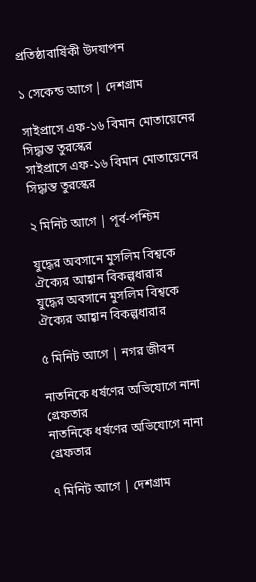প্রতিষ্ঠাবার্ষিকী উদযাপন

১ সেকেন্ড আগে | দেশগ্রাম

সাইপ্রাসে এফ-১৬ বিমান মোতায়েনের সিদ্ধান্ত তুরস্কের
সাইপ্রাসে এফ-১৬ বিমান মোতায়েনের সিদ্ধান্ত তুরস্কের

২ মিনিট আগে | পূর্ব-পশ্চিম

যুদ্ধের অবসানে মুসলিম বিশ্বকে ঐক্যের আহ্বান বিকল্পধারার
যুদ্ধের অবসানে মুসলিম বিশ্বকে ঐক্যের আহ্বান বিকল্পধারার

৫ মিনিট আগে | নগর জীবন

নাতনিকে ধর্ষণের অভিযোগে নানা গ্রেফতার
নাতনিকে ধর্ষণের অভিযোগে নানা গ্রেফতার

৭ মিনিট আগে | দেশগ্রাম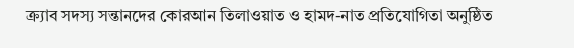ক্র্যাব সদস্য সন্তানদের কোরআন তিলাওয়াত ও হামদ-নাত প্রতিযোগিতা অনুষ্ঠিত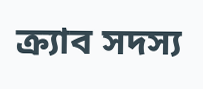ক্র্যাব সদস্য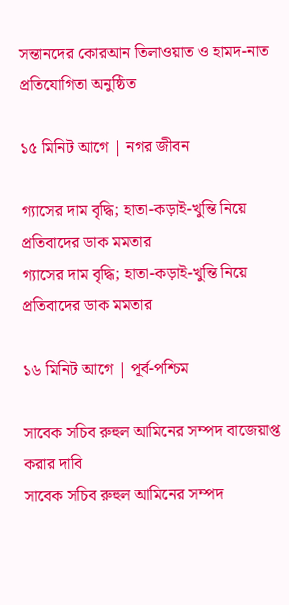সন্তানদের কোরআন তিলাওয়াত ও হামদ-নাত প্রতিযোগিতা অনুষ্ঠিত

১৫ মিনিট আগে | নগর জীবন

গ্যাসের দাম বৃদ্ধি; হাতা-কড়াই-খুন্তি নিয়ে প্রতিবাদের ডাক মমতার
গ্যাসের দাম বৃদ্ধি; হাতা-কড়াই-খুন্তি নিয়ে প্রতিবাদের ডাক মমতার

১৬ মিনিট আগে | পূর্ব-পশ্চিম

সাবেক সচিব রুহুল আমিনের সম্পদ বাজেয়াপ্ত করার দাবি
সাবেক সচিব রুহুল আমিনের সম্পদ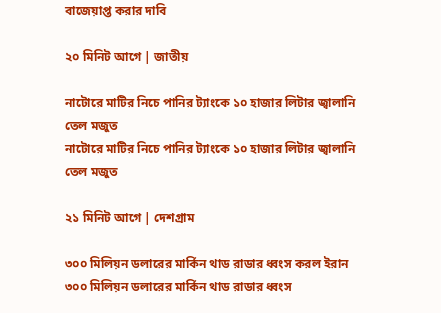বাজেয়াপ্ত করার দাবি

২০ মিনিট আগে | জাতীয়

নাটোরে মাটির নিচে পানির ট্যাংকে ১০ হাজার লিটার জ্বালানি তেল মজুত
নাটোরে মাটির নিচে পানির ট্যাংকে ১০ হাজার লিটার জ্বালানি তেল মজুত

২১ মিনিট আগে | দেশগ্রাম

৩০০ মিলিয়ন ডলারের মার্কিন থাড রাডার ধ্বংস করল ইরান
৩০০ মিলিয়ন ডলারের মার্কিন থাড রাডার ধ্বংস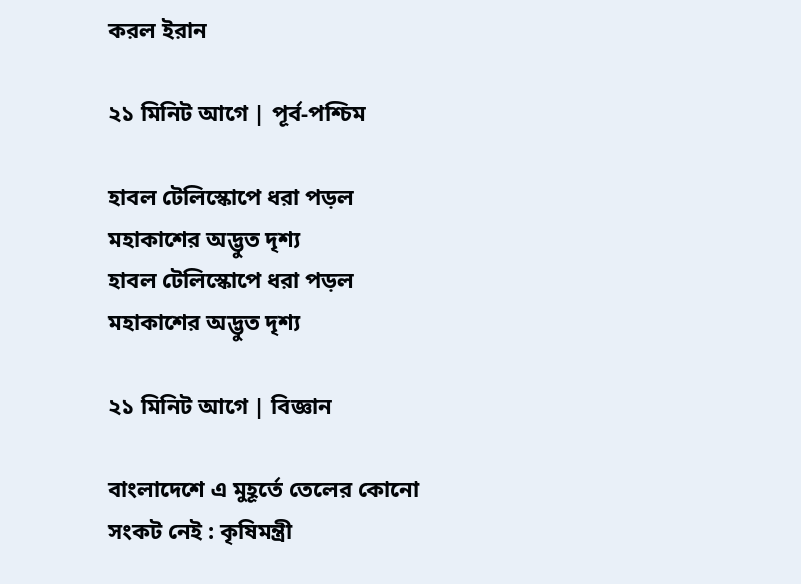করল ইরান

২১ মিনিট আগে | পূর্ব-পশ্চিম

হাবল টেলিস্কোপে ধরা পড়ল মহাকাশের অদ্ভুত দৃশ্য
হাবল টেলিস্কোপে ধরা পড়ল মহাকাশের অদ্ভুত দৃশ্য

২১ মিনিট আগে | বিজ্ঞান

বাংলাদেশে এ মুহূর্তে তেলের কোনো সংকট নেই : কৃষিমন্ত্রী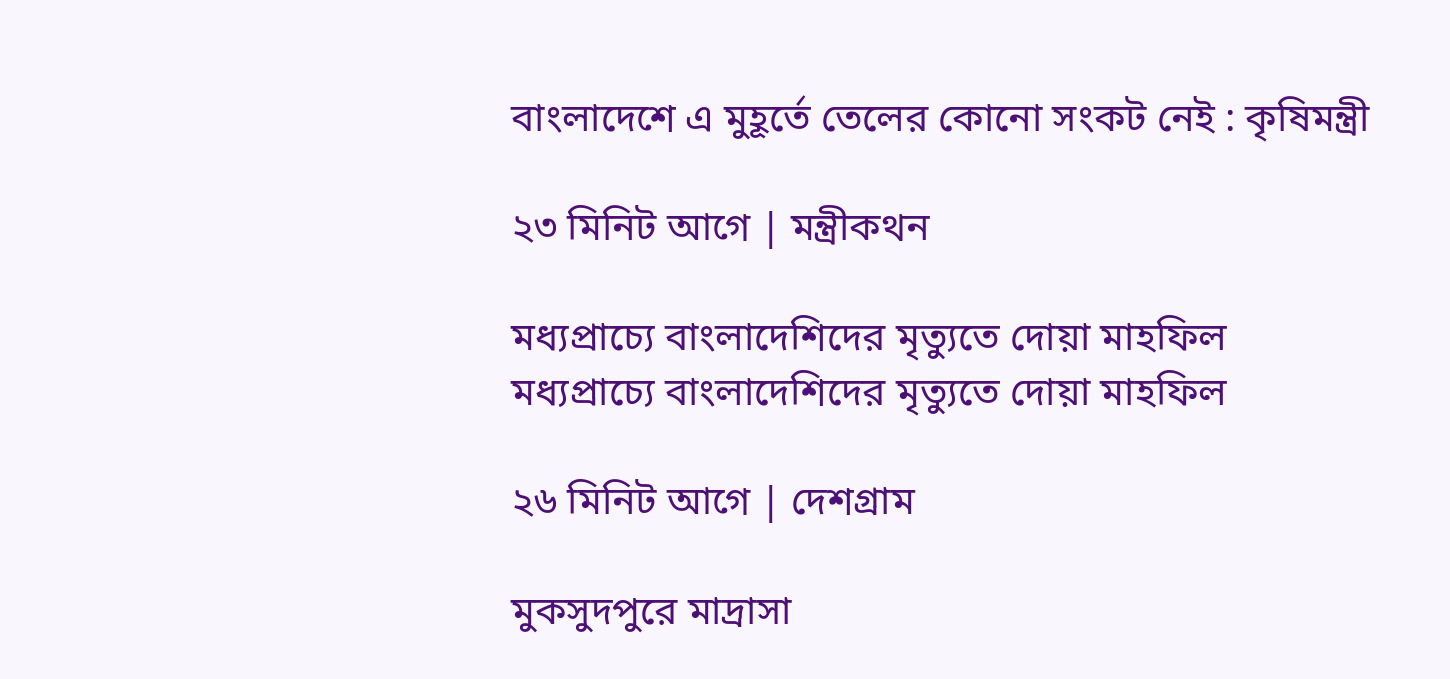বাংলাদেশে এ মুহূর্তে তেলের কোনো সংকট নেই : কৃষিমন্ত্রী

২৩ মিনিট আগে | মন্ত্রীকথন

মধ্যপ্রাচ্যে বাংলাদেশিদের মৃত্যুতে দোয়া মাহফিল
মধ্যপ্রাচ্যে বাংলাদেশিদের মৃত্যুতে দোয়া মাহফিল

২৬ মিনিট আগে | দেশগ্রাম

মুকসুদপুরে মাদ্রাসা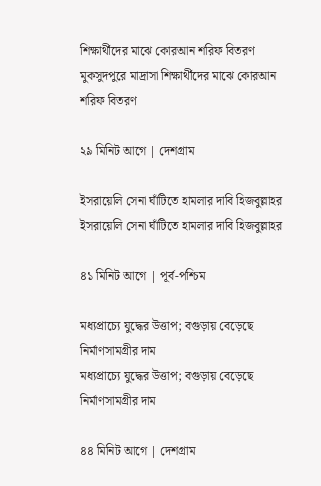শিক্ষার্থীদের মাঝে কোরআন শরিফ বিতরণ
মুকসুদপুরে মাদ্রাসা শিক্ষার্থীদের মাঝে কোরআন শরিফ বিতরণ

২৯ মিনিট আগে | দেশগ্রাম

ইসরায়েলি সেনা ঘাঁটিতে হামলার দাবি হিজবুল্লাহর
ইসরায়েলি সেনা ঘাঁটিতে হামলার দাবি হিজবুল্লাহর

৪১ মিনিট আগে | পূর্ব-পশ্চিম

মধ্যপ্রাচ্যে যুদ্ধের উত্তাপ; বগুড়ায় বেড়েছে নির্মাণসামগ্রীর দাম
মধ্যপ্রাচ্যে যুদ্ধের উত্তাপ; বগুড়ায় বেড়েছে নির্মাণসামগ্রীর দাম

৪৪ মিনিট আগে | দেশগ্রাম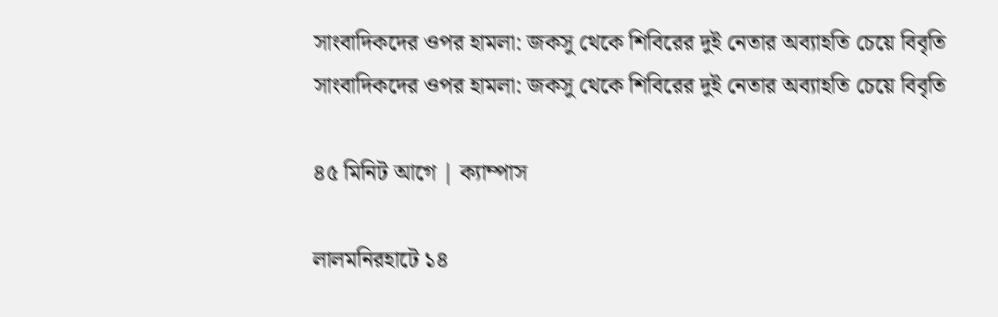সাংবাদিকদের ওপর হামলা: জকসু থেকে শিবিরের দুই নেতার অব্যাহতি চেয়ে বিবৃতি
সাংবাদিকদের ওপর হামলা: জকসু থেকে শিবিরের দুই নেতার অব্যাহতি চেয়ে বিবৃতি

৪৫ মিনিট আগে | ক্যাম্পাস

লালমনিরহাটে ১৪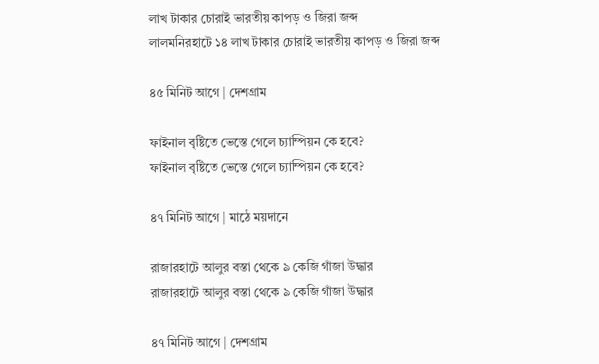লাখ টাকার চোরাই ভারতীয় কাপড় ও জিরা জব্দ
লালমনিরহাটে ১৪ লাখ টাকার চোরাই ভারতীয় কাপড় ও জিরা জব্দ

৪৫ মিনিট আগে | দেশগ্রাম

ফাইনাল বৃষ্টিতে ভেস্তে গেলে চ্যাম্পিয়ন কে হবে?
ফাইনাল বৃষ্টিতে ভেস্তে গেলে চ্যাম্পিয়ন কে হবে?

৪৭ মিনিট আগে | মাঠে ময়দানে

রাজারহাটে আলুর বস্তা থেকে ৯ কেজি গাঁজা উদ্ধার
রাজারহাটে আলুর বস্তা থেকে ৯ কেজি গাঁজা উদ্ধার

৪৭ মিনিট আগে | দেশগ্রাম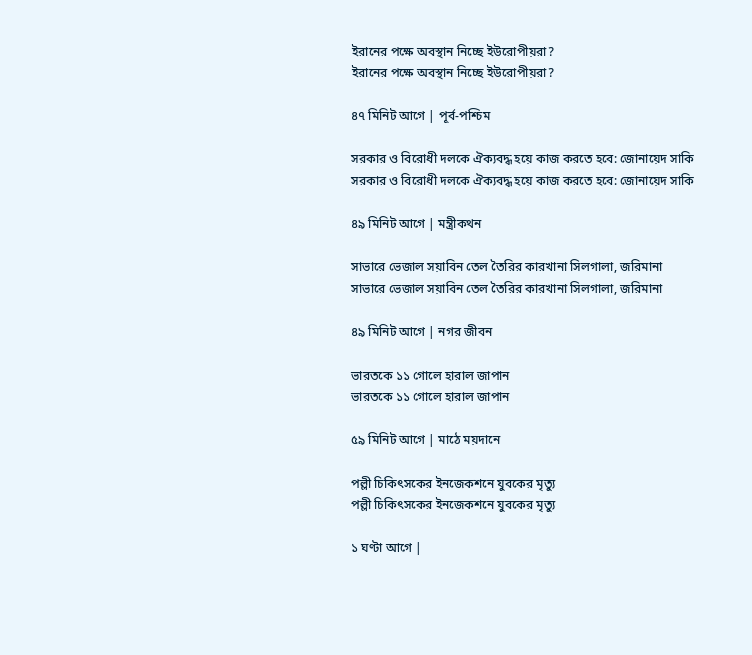ইরানের পক্ষে অবস্থান নিচ্ছে ইউরোপীয়রা?
ইরানের পক্ষে অবস্থান নিচ্ছে ইউরোপীয়রা?

৪৭ মিনিট আগে | পূর্ব-পশ্চিম

সরকার ও বিরোধী দলকে ঐক্যবদ্ধ হয়ে কাজ করতে হবে: জোনায়েদ সাকি
সরকার ও বিরোধী দলকে ঐক্যবদ্ধ হয়ে কাজ করতে হবে: জোনায়েদ সাকি

৪৯ মিনিট আগে | মন্ত্রীকথন

সাভারে ভেজাল সয়াবিন তেল তৈরির কারখানা সিলগালা, জরিমানা
সাভারে ভেজাল সয়াবিন তেল তৈরির কারখানা সিলগালা, জরিমানা

৪৯ মিনিট আগে | নগর জীবন

ভারতকে ১১ গোলে হারাল জাপান
ভারতকে ১১ গোলে হারাল জাপান

৫৯ মিনিট আগে | মাঠে ময়দানে

পল্লী চিকিৎসকের ইনজেকশনে যুবকের মৃত্যু
পল্লী চিকিৎসকের ইনজেকশনে যুবকের মৃত্যু

১ ঘণ্টা আগে |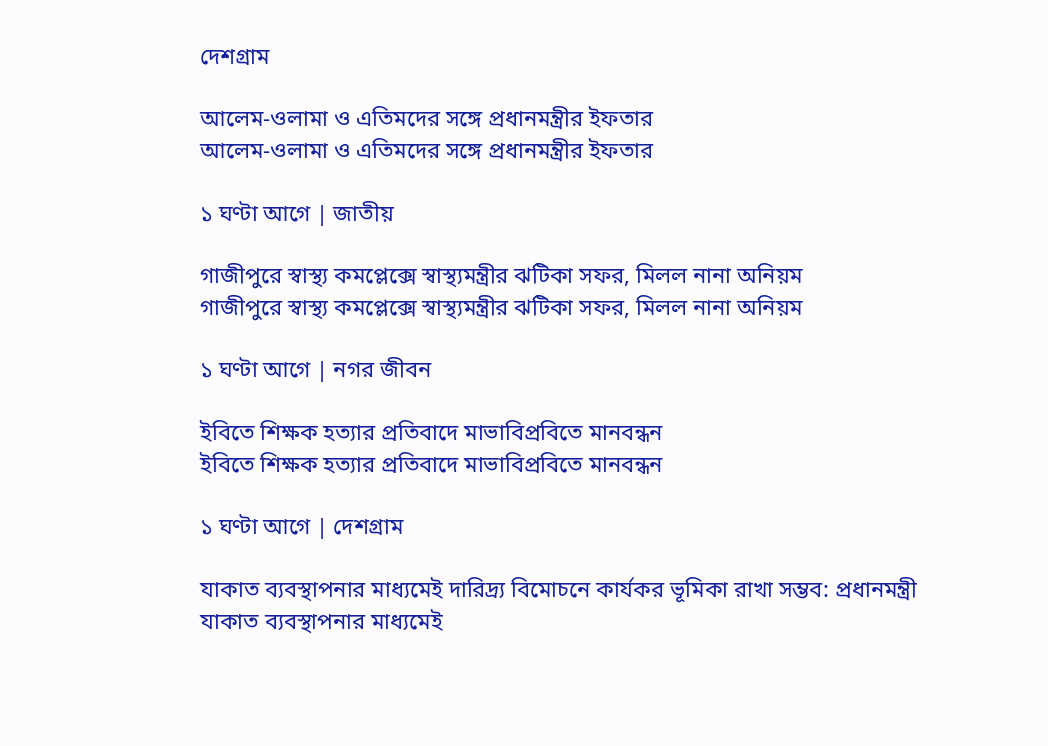দেশগ্রাম

আলেম-ওলামা ও এতিমদের সঙ্গে প্রধানমন্ত্রীর ইফতার
আলেম-ওলামা ও এতিমদের সঙ্গে প্রধানমন্ত্রীর ইফতার

১ ঘণ্টা আগে | জাতীয়

গাজীপুরে স্বাস্থ্য কমপ্লেক্সে স্বাস্থ্যমন্ত্রীর ঝটিকা সফর, মিলল নানা অনিয়ম
গাজীপুরে স্বাস্থ্য কমপ্লেক্সে স্বাস্থ্যমন্ত্রীর ঝটিকা সফর, মিলল নানা অনিয়ম

১ ঘণ্টা আগে | নগর জীবন

ইবিতে শিক্ষক হত্যার প্রতিবাদে মাভাবিপ্রবিতে মানবন্ধন
ইবিতে শিক্ষক হত্যার প্রতিবাদে মাভাবিপ্রবিতে মানবন্ধন

১ ঘণ্টা আগে | দেশগ্রাম

যাকাত ব্যবস্থাপনার মাধ্যমেই দারিদ্র্য বিমোচনে কার্যকর ভূমিকা রাখা সম্ভব: প্রধানমন্ত্রী
যাকাত ব্যবস্থাপনার মাধ্যমেই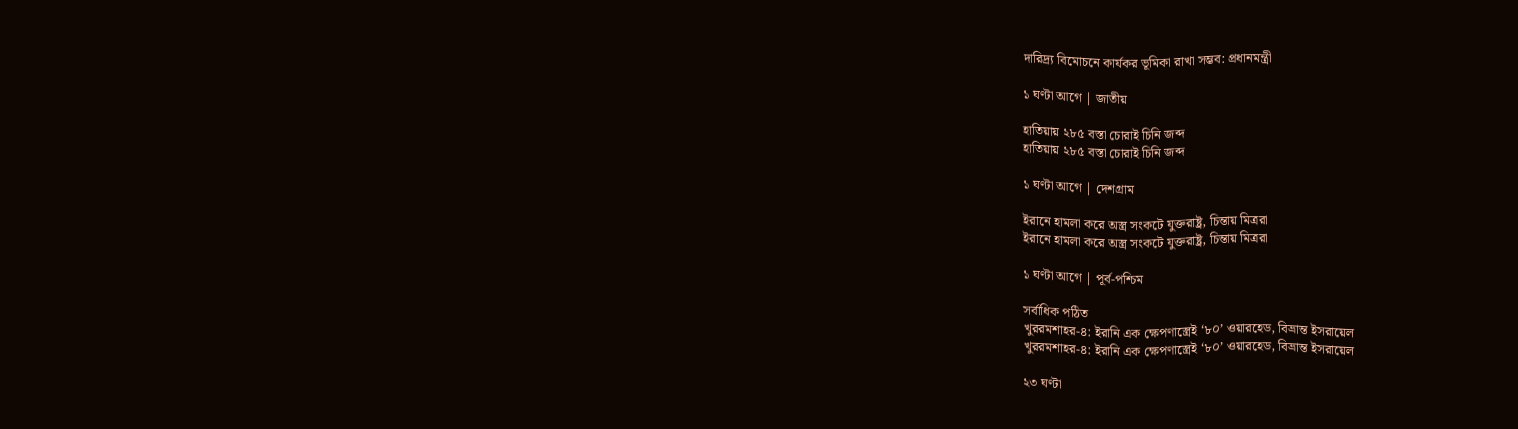দারিদ্র্য বিমোচনে কার্যকর ভূমিকা রাখা সম্ভব: প্রধানমন্ত্রী

১ ঘণ্টা আগে | জাতীয়

হাতিয়ায় ২৮৫ বস্তা চোরাই চিনি জব্দ
হাতিয়ায় ২৮৫ বস্তা চোরাই চিনি জব্দ

১ ঘণ্টা আগে | দেশগ্রাম

ইরানে হামলা করে অস্ত্র সংকটে যুক্তরাষ্ট্র, চিন্তায় মিত্ররা
ইরানে হামলা করে অস্ত্র সংকটে যুক্তরাষ্ট্র, চিন্তায় মিত্ররা

১ ঘণ্টা আগে | পূর্ব-পশ্চিম

সর্বাধিক পঠিত
খুররমশাহর-৪: ইরানি এক ক্ষেপণাস্ত্রেই ‘৮০’ ওয়ারহেড, বিভ্রান্ত ইসরায়েল
খুররমশাহর-৪: ইরানি এক ক্ষেপণাস্ত্রেই ‘৮০’ ওয়ারহেড, বিভ্রান্ত ইসরায়েল

২৩ ঘণ্টা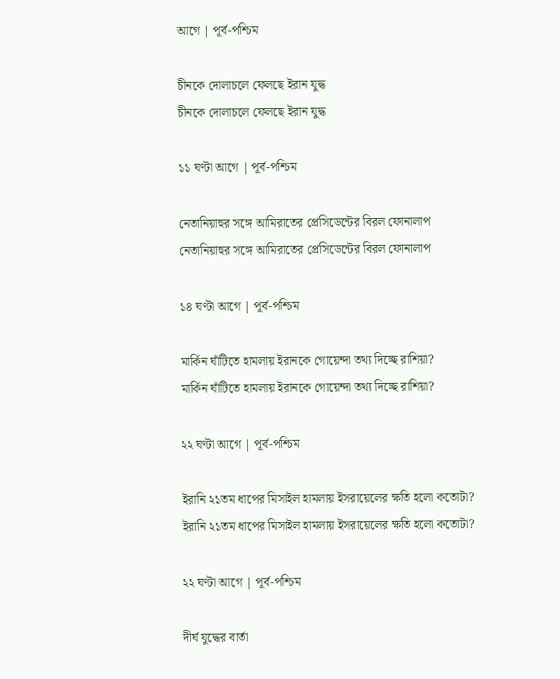আগে | পূর্ব-পশ্চিম

চীনকে দোলাচলে ফেলছে ইরান যুদ্ধ
চীনকে দোলাচলে ফেলছে ইরান যুদ্ধ

১১ ঘণ্টা আগে | পূর্ব-পশ্চিম

নেতানিয়াহুর সঙ্গে আমিরাতের প্রেসিডেন্টের বিরল ফোনালাপ
নেতানিয়াহুর সঙ্গে আমিরাতের প্রেসিডেন্টের বিরল ফোনালাপ

১৪ ঘণ্টা আগে | পূর্ব-পশ্চিম

মার্কিন ঘাঁটিতে হামলায় ইরানকে গোয়েন্দা তথ্য দিচ্ছে রাশিয়া?
মার্কিন ঘাঁটিতে হামলায় ইরানকে গোয়েন্দা তথ্য দিচ্ছে রাশিয়া?

২২ ঘণ্টা আগে | পূর্ব-পশ্চিম

ইরানি ২১তম ধাপের মিসাইল হামলায় ইসরায়েলের ক্ষতি হলো কতোটা?
ইরানি ২১তম ধাপের মিসাইল হামলায় ইসরায়েলের ক্ষতি হলো কতোটা?

২২ ঘণ্টা আগে | পূর্ব-পশ্চিম

দীর্ঘ যুদ্ধের বার্তা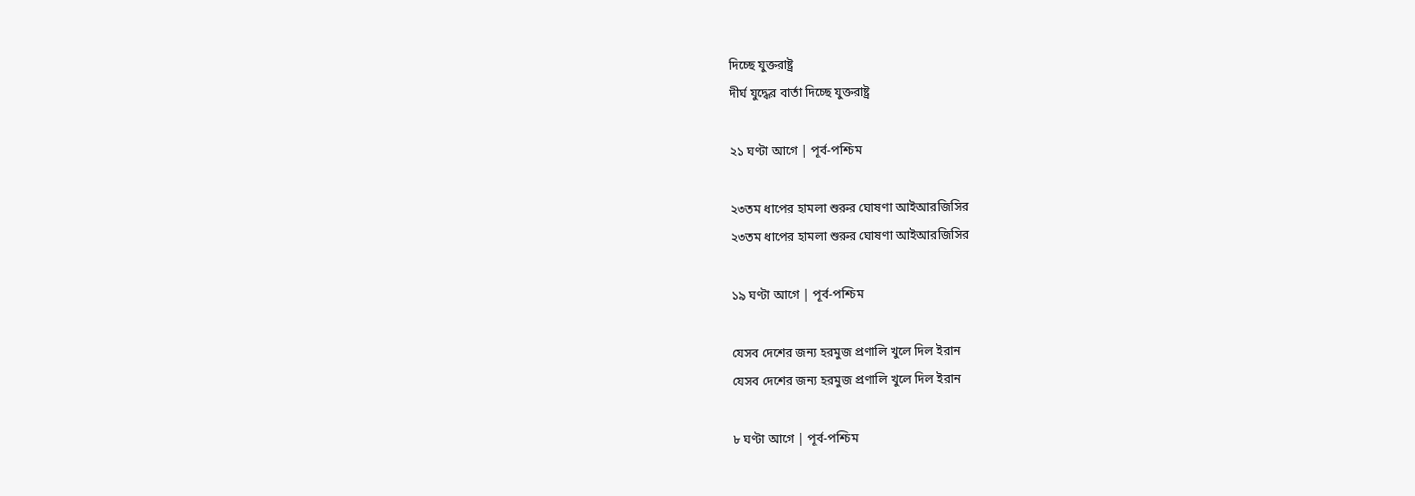দিচ্ছে যুক্তরাষ্ট্র
দীর্ঘ যুদ্ধের বার্তা দিচ্ছে যুক্তরাষ্ট্র

২১ ঘণ্টা আগে | পূর্ব-পশ্চিম

২৩তম ধাপের হামলা শুরুর ঘোষণা আইআরজিসির
২৩তম ধাপের হামলা শুরুর ঘোষণা আইআরজিসির

১৯ ঘণ্টা আগে | পূর্ব-পশ্চিম

যেসব দেশের জন্য হরমুজ প্রণালি খুলে দিল ইরান
যেসব দেশের জন্য হরমুজ প্রণালি খুলে দিল ইরান

৮ ঘণ্টা আগে | পূর্ব-পশ্চিম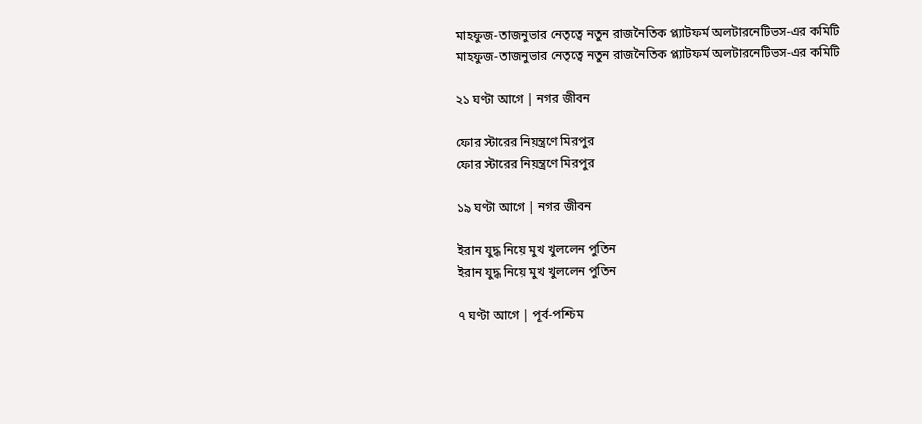মাহফুজ-তাজনুভার নেতৃত্বে নতুন রাজনৈতিক প্ল্যাটফর্ম অলটারনেটিভস-এর কমিটি
মাহফুজ-তাজনুভার নেতৃত্বে নতুন রাজনৈতিক প্ল্যাটফর্ম অলটারনেটিভস-এর কমিটি

২১ ঘণ্টা আগে | নগর জীবন

ফোর স্টারের নিয়ন্ত্রণে মিরপুর
ফোর স্টারের নিয়ন্ত্রণে মিরপুর

১৯ ঘণ্টা আগে | নগর জীবন

ইরান যুদ্ধ নিয়ে মুখ খুললেন পুতিন
ইরান যুদ্ধ নিয়ে মুখ খুললেন পুতিন

৭ ঘণ্টা আগে | পূর্ব-পশ্চিম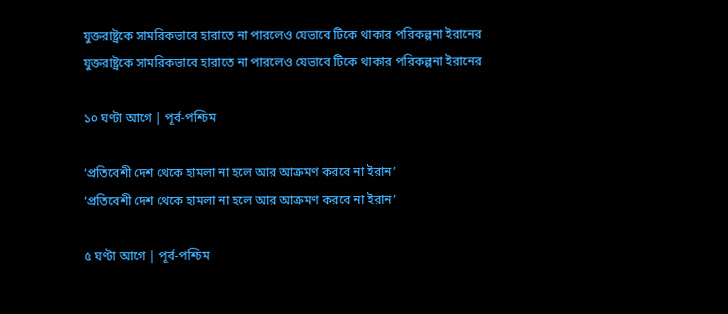যুক্তরাষ্ট্রকে সামরিকভাবে হারাতে না পারলেও যেভাবে টিকে থাকার পরিকল্পনা ইরানের
যুক্তরাষ্ট্রকে সামরিকভাবে হারাতে না পারলেও যেভাবে টিকে থাকার পরিকল্পনা ইরানের

১০ ঘণ্টা আগে | পূর্ব-পশ্চিম

‘প্রতিবেশী দেশ থেকে হামলা না হলে আর আক্রমণ করবে না ইরান’
‘প্রতিবেশী দেশ থেকে হামলা না হলে আর আক্রমণ করবে না ইরান’

৫ ঘণ্টা আগে | পূর্ব-পশ্চিম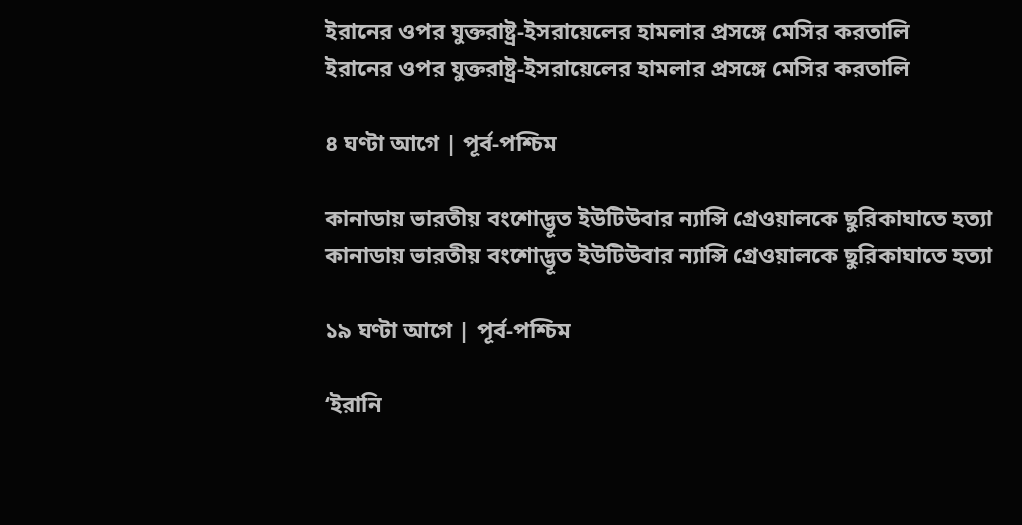ইরানের ওপর যুক্তরাষ্ট্র-ইসরায়েলের হামলার প্রসঙ্গে মেসির করতালি
ইরানের ওপর যুক্তরাষ্ট্র-ইসরায়েলের হামলার প্রসঙ্গে মেসির করতালি

৪ ঘণ্টা আগে | পূর্ব-পশ্চিম

কানাডায় ভারতীয় বংশোদ্ভূত ইউটিউবার ন্যান্সি গ্রেওয়ালকে ছুরিকাঘাতে হত্যা
কানাডায় ভারতীয় বংশোদ্ভূত ইউটিউবার ন্যান্সি গ্রেওয়ালকে ছুরিকাঘাতে হত্যা

১৯ ঘণ্টা আগে | পূর্ব-পশ্চিম

‘ইরানি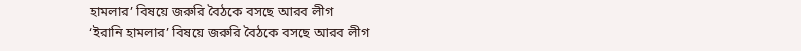হামলার’ বিষয়ে জরুরি বৈঠকে বসছে আরব লীগ
‘ইরানি হামলার’ বিষয়ে জরুরি বৈঠকে বসছে আরব লীগ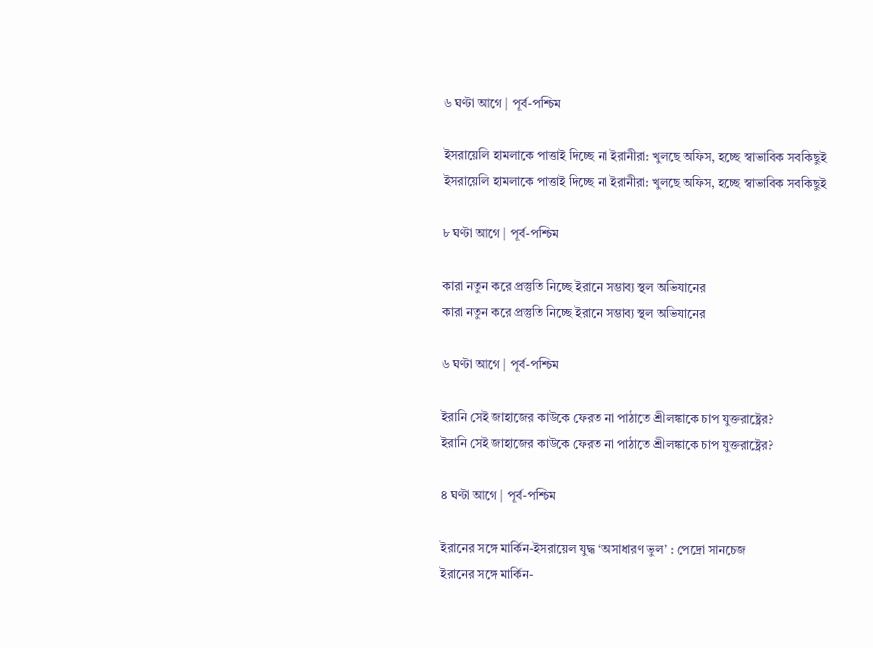৬ ঘণ্টা আগে | পূর্ব-পশ্চিম

ইসরায়েলি হামলাকে পাত্তাই দিচ্ছে না ইরানীরা: খুলছে অফিস, হচ্ছে স্বাভাবিক সবকিছুই
ইসরায়েলি হামলাকে পাত্তাই দিচ্ছে না ইরানীরা: খুলছে অফিস, হচ্ছে স্বাভাবিক সবকিছুই

৮ ঘণ্টা আগে | পূর্ব-পশ্চিম

কারা নতুন করে প্রস্তুতি নিচ্ছে ইরানে সম্ভাব্য স্থল অভিযানের
কারা নতুন করে প্রস্তুতি নিচ্ছে ইরানে সম্ভাব্য স্থল অভিযানের

৬ ঘণ্টা আগে | পূর্ব-পশ্চিম

ইরানি সেই জাহাজের কাউকে ফেরত না পাঠাতে শ্রীলঙ্কাকে চাপ যুক্তরাষ্ট্রের?
ইরানি সেই জাহাজের কাউকে ফেরত না পাঠাতে শ্রীলঙ্কাকে চাপ যুক্তরাষ্ট্রের?

৪ ঘণ্টা আগে | পূর্ব-পশ্চিম

ইরানের সঙ্গে মার্কিন-ইসরায়েল যুদ্ধ ‘অসাধারণ ভুল’ : পেদ্রো সানচেজ
ইরানের সঙ্গে মার্কিন-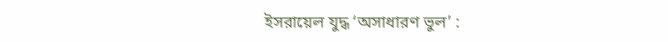ইসরায়েল যুদ্ধ ‘অসাধারণ ভুল’ :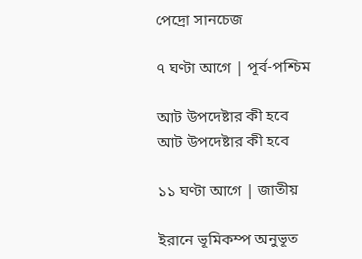পেদ্রো সানচেজ

৭ ঘণ্টা আগে | পূর্ব-পশ্চিম

আট উপদেষ্টার কী হবে
আট উপদেষ্টার কী হবে

১১ ঘণ্টা আগে | জাতীয়

ইরানে ভূমিকম্প অনুভূত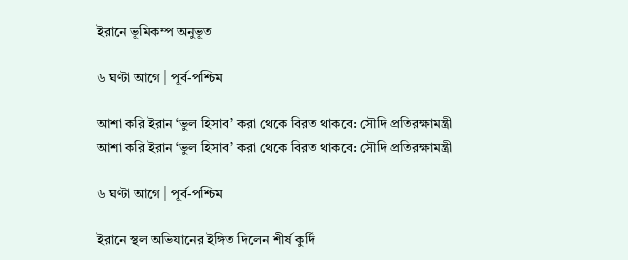ইরানে ভূমিকম্প অনুভূত

৬ ঘণ্টা আগে | পূর্ব-পশ্চিম

আশা করি ইরান ‘ভুল হিসাব’ করা থেকে বিরত থাকবে: সৌদি প্রতিরক্ষামন্ত্রী
আশা করি ইরান ‘ভুল হিসাব’ করা থেকে বিরত থাকবে: সৌদি প্রতিরক্ষামন্ত্রী

৬ ঘণ্টা আগে | পূর্ব-পশ্চিম

ইরানে স্থল অভিযানের ইঙ্গিত দিলেন শীর্ষ কুর্দি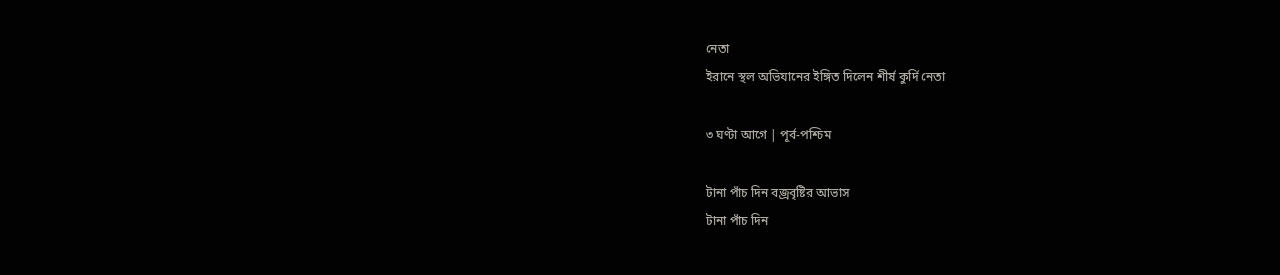নেতা
ইরানে স্থল অভিযানের ইঙ্গিত দিলেন শীর্ষ কুর্দি নেতা

৩ ঘণ্টা আগে | পূর্ব-পশ্চিম

টানা পাঁচ দিন বজ্রবৃষ্টির আভাস
টানা পাঁচ দিন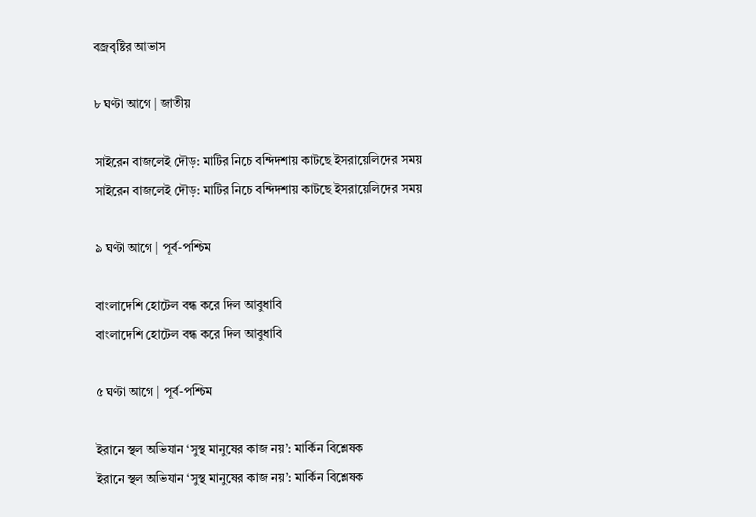বজ্রবৃষ্টির আভাস

৮ ঘণ্টা আগে | জাতীয়

সাইরেন বাজলেই দৌড়: মাটির নিচে বন্দিদশায় কাটছে ইসরায়েলিদের সময়
সাইরেন বাজলেই দৌড়: মাটির নিচে বন্দিদশায় কাটছে ইসরায়েলিদের সময়

৯ ঘণ্টা আগে | পূর্ব-পশ্চিম

বাংলাদেশি হোটেল বন্ধ করে দিল আবুধাবি
বাংলাদেশি হোটেল বন্ধ করে দিল আবুধাবি

৫ ঘণ্টা আগে | পূর্ব-পশ্চিম

ইরানে স্থল অভিযান ‘সুস্থ মানুষের কাজ নয়’: মার্কিন বিশ্লেষক
ইরানে স্থল অভিযান ‘সুস্থ মানুষের কাজ নয়’: মার্কিন বিশ্লেষক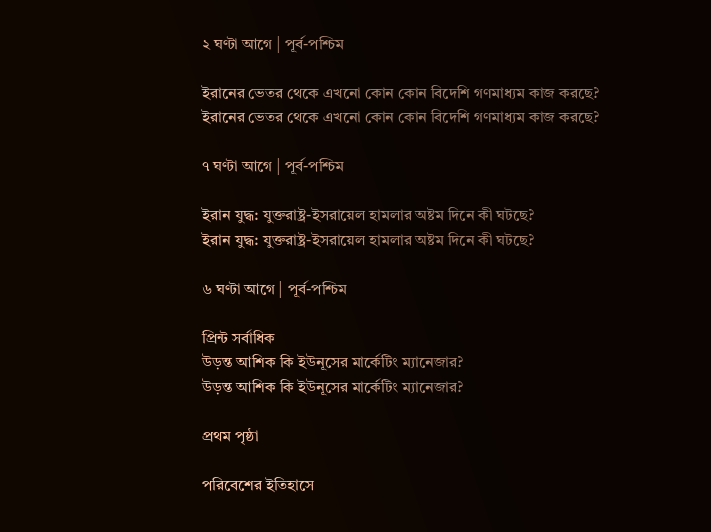২ ঘণ্টা আগে | পূর্ব-পশ্চিম

ইরানের ভেতর থেকে এখনো কোন কোন বিদেশি গণমাধ্যম কাজ করছে?
ইরানের ভেতর থেকে এখনো কোন কোন বিদেশি গণমাধ্যম কাজ করছে?

৭ ঘণ্টা আগে | পূর্ব-পশ্চিম

ইরান যুদ্ধ: যুক্তরাষ্ট্র-ইসরায়েল হামলার অষ্টম দিনে কী ঘটছে?
ইরান যুদ্ধ: যুক্তরাষ্ট্র-ইসরায়েল হামলার অষ্টম দিনে কী ঘটছে?

৬ ঘণ্টা আগে | পূর্ব-পশ্চিম

প্রিন্ট সর্বাধিক
উড়ন্ত আশিক কি ইউনূসের মার্কেটিং ম্যানেজার?
উড়ন্ত আশিক কি ইউনূসের মার্কেটিং ম্যানেজার?

প্রথম পৃষ্ঠা

পরিবেশের ইতিহাসে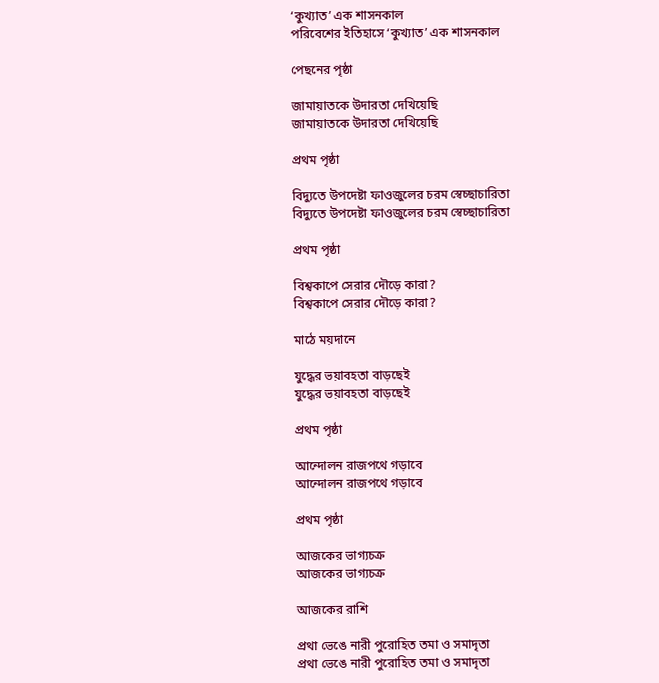‘কুখ্যাত’ এক শাসনকাল
পরিবেশের ইতিহাসে ‘কুখ্যাত’ এক শাসনকাল

পেছনের পৃষ্ঠা

জামায়াতকে উদারতা দেখিয়েছি
জামায়াতকে উদারতা দেখিয়েছি

প্রথম পৃষ্ঠা

বিদ্যুতে উপদেষ্টা ফাওজুলের চরম স্বেচ্ছাচারিতা
বিদ্যুতে উপদেষ্টা ফাওজুলের চরম স্বেচ্ছাচারিতা

প্রথম পৃষ্ঠা

বিশ্বকাপে সেরার দৌড়ে কারা?
বিশ্বকাপে সেরার দৌড়ে কারা?

মাঠে ময়দানে

যুদ্ধের ভয়াবহতা বাড়ছেই
যুদ্ধের ভয়াবহতা বাড়ছেই

প্রথম পৃষ্ঠা

আন্দোলন রাজপথে গড়াবে
আন্দোলন রাজপথে গড়াবে

প্রথম পৃষ্ঠা

আজকের ভাগ্যচক্র
আজকের ভাগ্যচক্র

আজকের রাশি

প্রথা ভেঙে নারী পুরোহিত তমা ও সমাদৃতা
প্রথা ভেঙে নারী পুরোহিত তমা ও সমাদৃতা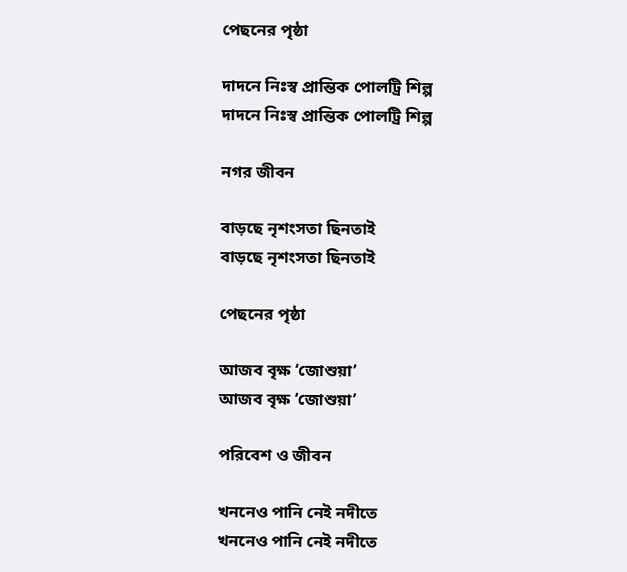পেছনের পৃষ্ঠা

দাদনে নিঃস্ব প্রান্তিক পোলট্রি শিল্প
দাদনে নিঃস্ব প্রান্তিক পোলট্রি শিল্প

নগর জীবন

বাড়ছে নৃশংসতা ছিনতাই
বাড়ছে নৃশংসতা ছিনতাই

পেছনের পৃষ্ঠা

আজব বৃক্ষ ‘জোশুয়া’
আজব বৃক্ষ ‘জোশুয়া’

পরিবেশ ও জীবন

খননেও পানি নেই নদীতে
খননেও পানি নেই নদীতে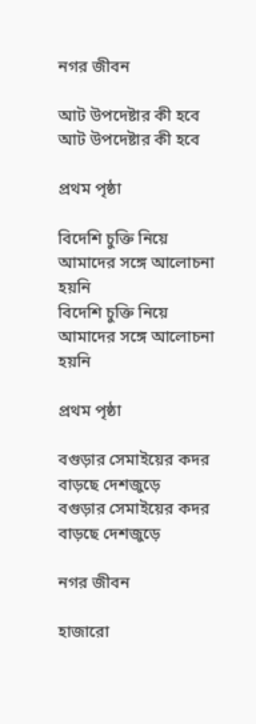নগর জীবন

আট উপদেষ্টার কী হবে
আট উপদেষ্টার কী হবে

প্রথম পৃষ্ঠা

বিদেশি চুক্তি নিয়ে আমাদের সঙ্গে আলোচনা হয়নি
বিদেশি চুক্তি নিয়ে আমাদের সঙ্গে আলোচনা হয়নি

প্রথম পৃষ্ঠা

বগুড়ার সেমাইয়ের কদর বাড়ছে দেশজুড়ে
বগুড়ার সেমাইয়ের কদর বাড়ছে দেশজুড়ে

নগর জীবন

হাজারো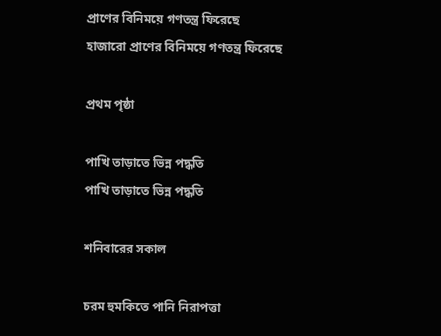প্রাণের বিনিময়ে গণতন্ত্র ফিরেছে
হাজারো প্রাণের বিনিময়ে গণতন্ত্র ফিরেছে

প্রথম পৃষ্ঠা

পাখি তাড়াতে ভিন্ন পদ্ধতি
পাখি তাড়াতে ভিন্ন পদ্ধতি

শনিবারের সকাল

চরম হুমকিতে পানি নিরাপত্তা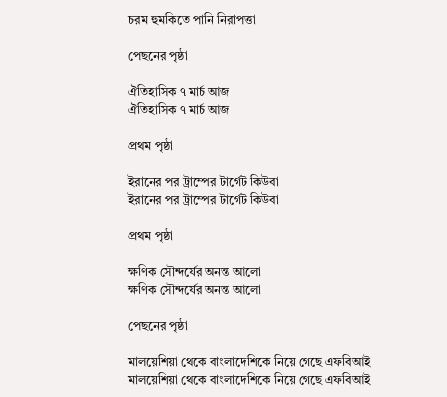চরম হুমকিতে পানি নিরাপত্তা

পেছনের পৃষ্ঠা

ঐতিহাসিক ৭ মার্চ আজ
ঐতিহাসিক ৭ মার্চ আজ

প্রথম পৃষ্ঠা

ইরানের পর ট্রাম্পের টার্গেট কিউবা
ইরানের পর ট্রাম্পের টার্গেট কিউবা

প্রথম পৃষ্ঠা

ক্ষণিক সৌন্দর্যের অনন্ত আলো
ক্ষণিক সৌন্দর্যের অনন্ত আলো

পেছনের পৃষ্ঠা

মালয়েশিয়া থেকে বাংলাদেশিকে নিয়ে গেছে এফবিআই
মালয়েশিয়া থেকে বাংলাদেশিকে নিয়ে গেছে এফবিআই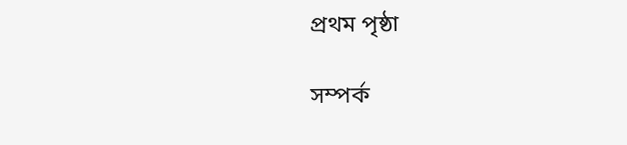প্রথম পৃষ্ঠা

সম্পর্ক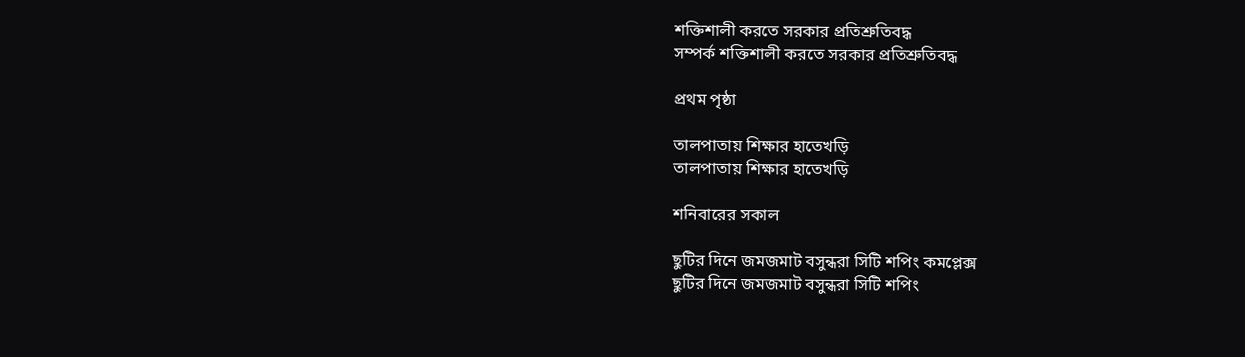শক্তিশালী করতে সরকার প্রতিশ্রুতিবদ্ধ
সম্পর্ক শক্তিশালী করতে সরকার প্রতিশ্রুতিবদ্ধ

প্রথম পৃষ্ঠা

তালপাতায় শিক্ষার হাতেখড়ি
তালপাতায় শিক্ষার হাতেখড়ি

শনিবারের সকাল

ছুটির দিনে জমজমাট বসুন্ধরা সিটি শপিং কমপ্লেক্স
ছুটির দিনে জমজমাট বসুন্ধরা সিটি শপিং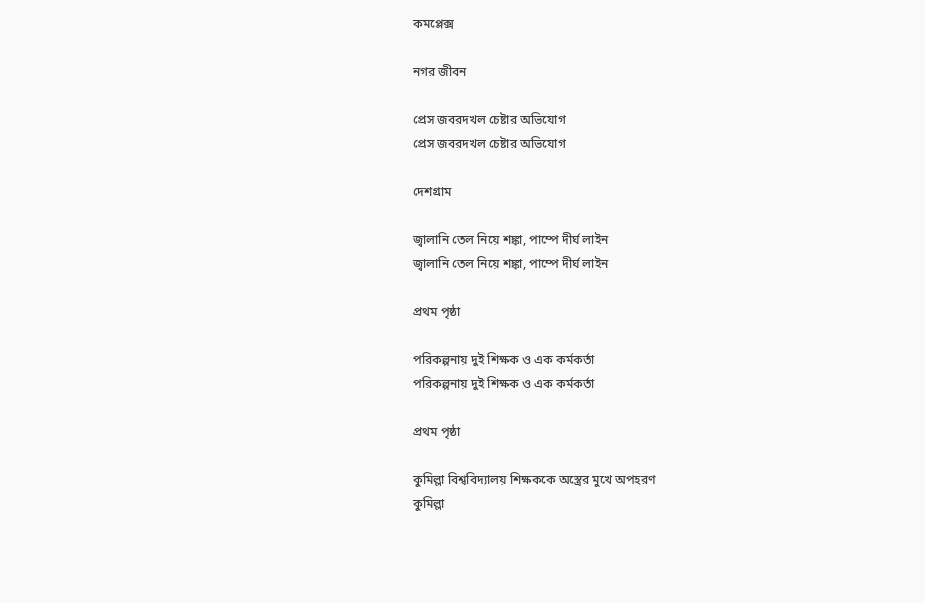কমপ্লেক্স

নগর জীবন

প্রেস জবরদখল চেষ্টার অভিযোগ
প্রেস জবরদখল চেষ্টার অভিযোগ

দেশগ্রাম

জ্বালানি তেল নিয়ে শঙ্কা, পাম্পে দীর্ঘ লাইন
জ্বালানি তেল নিয়ে শঙ্কা, পাম্পে দীর্ঘ লাইন

প্রথম পৃষ্ঠা

পরিকল্পনায় দুই শিক্ষক ও এক কর্মকর্তা
পরিকল্পনায় দুই শিক্ষক ও এক কর্মকর্তা

প্রথম পৃষ্ঠা

কুমিল্লা বিশ্ববিদ্যালয় শিক্ষককে অস্ত্রের মুখে অপহরণ
কুমিল্লা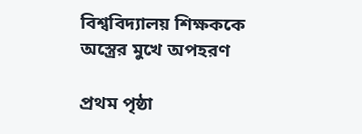বিশ্ববিদ্যালয় শিক্ষককে অস্ত্রের মুখে অপহরণ

প্রথম পৃষ্ঠা